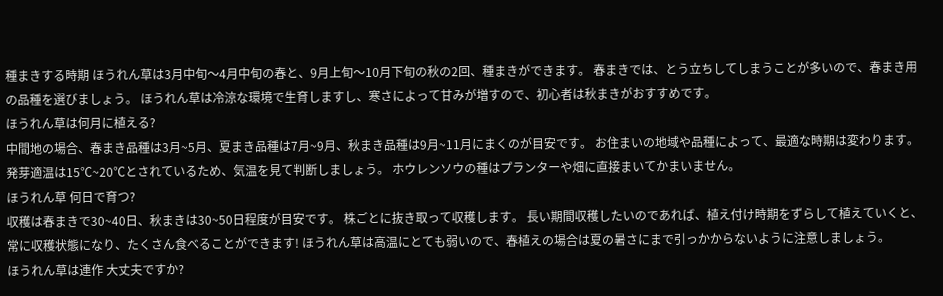種まきする時期 ほうれん草は3月中旬〜4月中旬の春と、9月上旬〜10月下旬の秋の2回、種まきができます。 春まきでは、とう立ちしてしまうことが多いので、春まき用の品種を選びましょう。 ほうれん草は冷涼な環境で生育しますし、寒さによって甘みが増すので、初心者は秋まきがおすすめです。
ほうれん草は何月に植える?
中間地の場合、春まき品種は3月~5月、夏まき品種は7月~9月、秋まき品種は9月~11月にまくのが目安です。 お住まいの地域や品種によって、最適な時期は変わります。 発芽適温は15℃~20℃とされているため、気温を見て判断しましょう。 ホウレンソウの種はプランターや畑に直接まいてかまいません。
ほうれん草 何日で育つ?
収穫は春まきで30~40日、秋まきは30~50日程度が目安です。 株ごとに抜き取って収穫します。 長い期間収穫したいのであれば、植え付け時期をずらして植えていくと、常に収穫状態になり、たくさん食べることができます! ほうれん草は高温にとても弱いので、春植えの場合は夏の暑さにまで引っかからないように注意しましょう。
ほうれん草は連作 大丈夫ですか?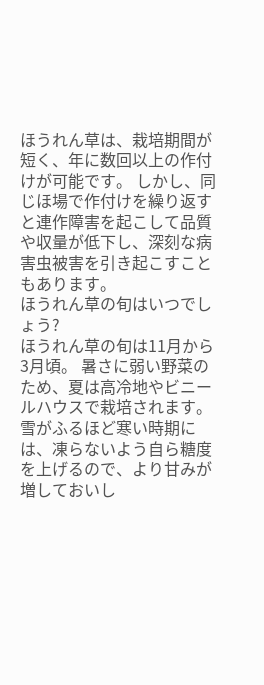ほうれん草は、栽培期間が短く、年に数回以上の作付けが可能です。 しかし、同じほ場で作付けを繰り返すと連作障害を起こして品質や収量が低下し、深刻な病害虫被害を引き起こすこともあります。
ほうれん草の旬はいつでしょう?
ほうれん草の旬は11月から3月頃。 暑さに弱い野菜のため、夏は高冷地やビニールハウスで栽培されます。 雪がふるほど寒い時期には、凍らないよう自ら糖度を上げるので、より甘みが増しておいし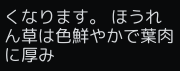くなります。 ほうれん草は色鮮やかで葉肉に厚み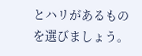とハリがあるものを選びましょう。